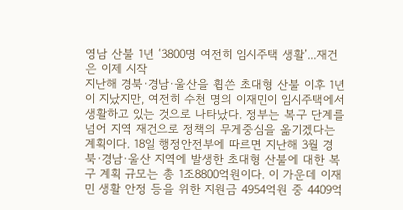영남 산불 1년 ‘3800명 여전히 임시주택 생활’...재건은 이제 시작
지난해 경북·경남·울산을 휩쓴 초대형 산불 이후 1년이 지났지만, 여전히 수천 명의 이재민이 임시주택에서 생활하고 있는 것으로 나타났다. 정부는 복구 단계를 넘어 지역 재건으로 정책의 무게중심을 옮기겠다는 계획이다. 18일 행정안전부에 따르면 지난해 3월 경북·경남·울산 지역에 발생한 초대형 산불에 대한 복구 계획 규모는 총 1조8800억원이다. 이 가운데 이재민 생활 안정 등을 위한 지원금 4954억원 중 4409억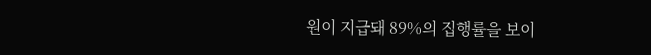원이 지급돼 89%의 집행률을 보이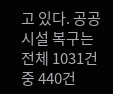고 있다. 공공시설 복구는 전체 1031건 중 440건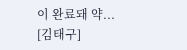이 완료돼 약... [김태구]